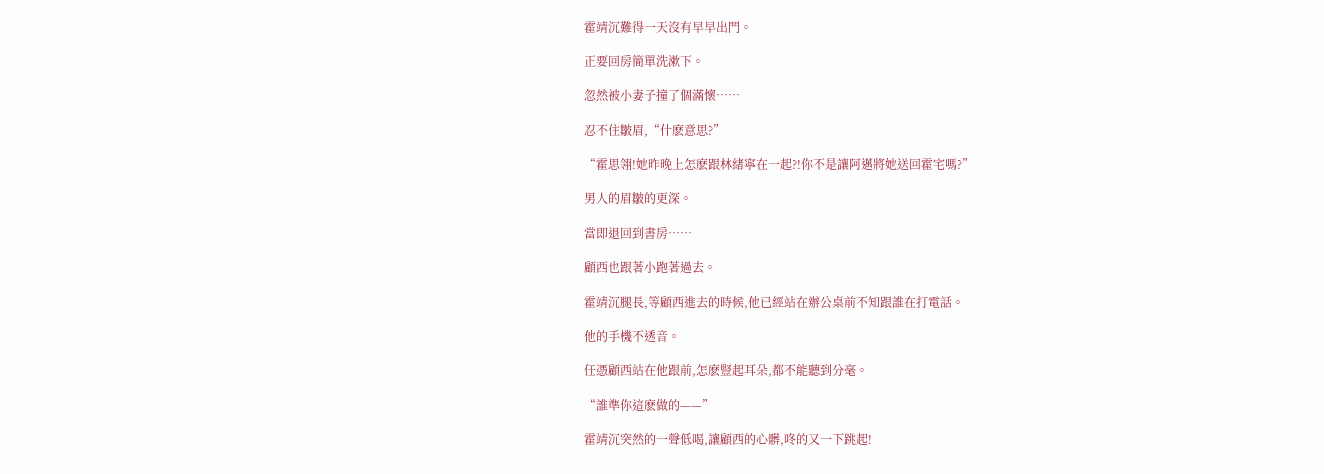霍靖沉難得一天沒有早早出門。

正要回房簡單洗漱下。

忽然被小妻子撞了個滿懷……

忍不住皺眉,“什麽意思?”

“霍思翎!她昨晚上怎麽跟林緒寧在一起?!你不是讓阿邁將她送回霍宅嗎?”

男人的眉皺的更深。

當即退回到書房……

顧西也跟著小跑著過去。

霍靖沉腿長,等顧西進去的時候,他已經站在辦公桌前不知跟誰在打電話。

他的手機不透音。

任憑顧西站在他跟前,怎麽豎起耳朵,都不能聽到分毫。

“誰準你這麽做的——”

霍靖沉突然的一聲低喝,讓顧西的心髒,咚的又一下跳起!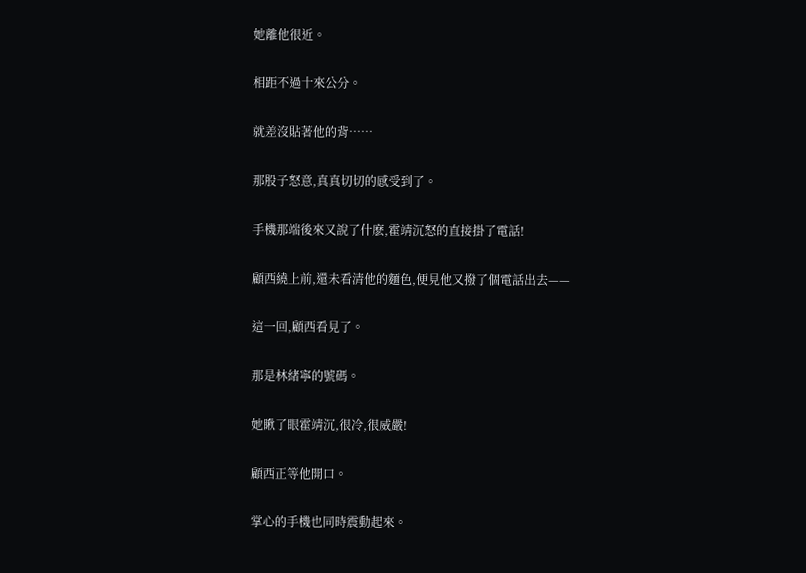她離他很近。

相距不過十來公分。

就差沒貼著他的背……

那股子怒意,真真切切的感受到了。

手機那端後來又說了什麽,霍靖沉怒的直接掛了電話!

顧西繞上前,還未看清他的麵色,便見他又撥了個電話出去——

這一回,顧西看見了。

那是林緒寧的號碼。

她瞅了眼霍靖沉,很冷,很威嚴!

顧西正等他開口。

掌心的手機也同時震動起來。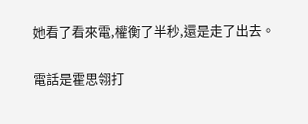她看了看來電,權衡了半秒,還是走了出去。

電話是霍思翎打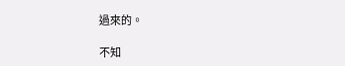過來的。

不知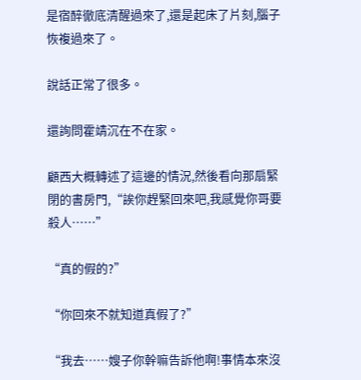是宿醉徹底清醒過來了,還是起床了片刻,腦子恢複過來了。

說話正常了很多。

還詢問霍靖沉在不在家。

顧西大概轉述了這邊的情況,然後看向那扇緊閉的書房門,“誒你趕緊回來吧,我感覺你哥要殺人……”

“真的假的?”

“你回來不就知道真假了?”

“我去……嫂子你幹嘛告訴他啊!事情本來沒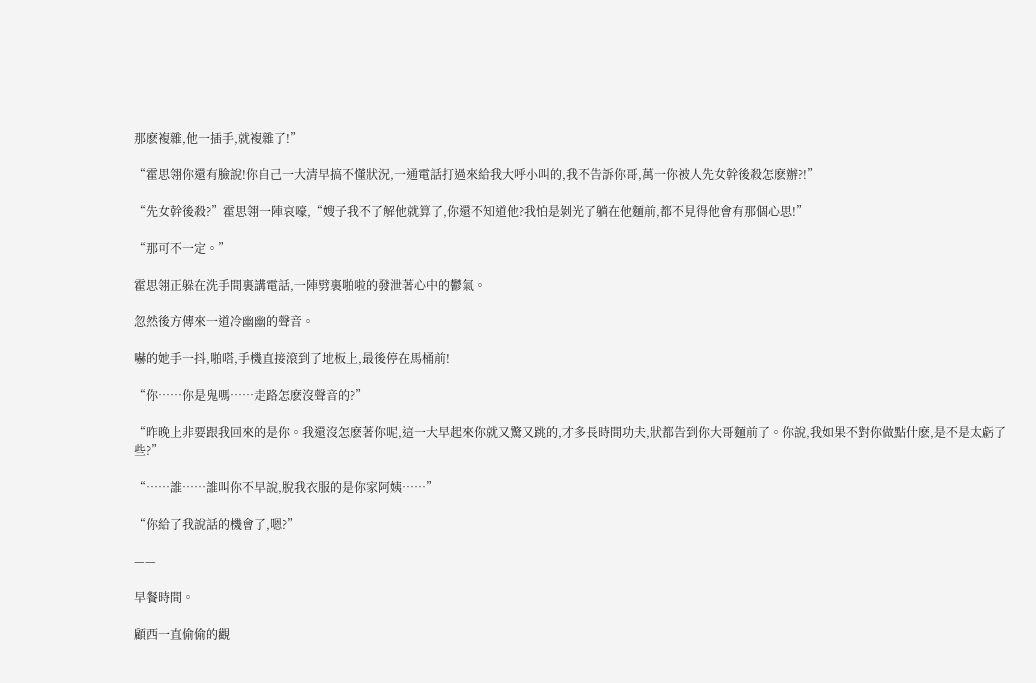那麽複雜,他一插手,就複雜了!”

“霍思翎你還有臉說!你自己一大清早搞不懂狀況,一通電話打過來給我大呼小叫的,我不告訴你哥,萬一你被人先女幹後殺怎麽辦?!”

“先女幹後殺?”霍思翎一陣哀嚎,“嫂子我不了解他就算了,你還不知道他?我怕是剝光了躺在他麵前,都不見得他會有那個心思!”

“那可不一定。”

霍思翎正躲在洗手間裏講電話,一陣劈裏啪啦的發泄著心中的鬱氣。

忽然後方傳來一道冷幽幽的聲音。

嚇的她手一抖,啪嗒,手機直接滾到了地板上,最後停在馬桶前!

“你……你是鬼嗎……走路怎麽沒聲音的?”

“昨晚上非要跟我回來的是你。我還沒怎麽著你呢,這一大早起來你就又驚又跳的,才多長時間功夫,狀都告到你大哥麵前了。你說,我如果不對你做點什麽,是不是太虧了些?”

“……誰……誰叫你不早說,脫我衣服的是你家阿姨……”

“你給了我說話的機會了,嗯?”

——

早餐時間。

顧西一直偷偷的觀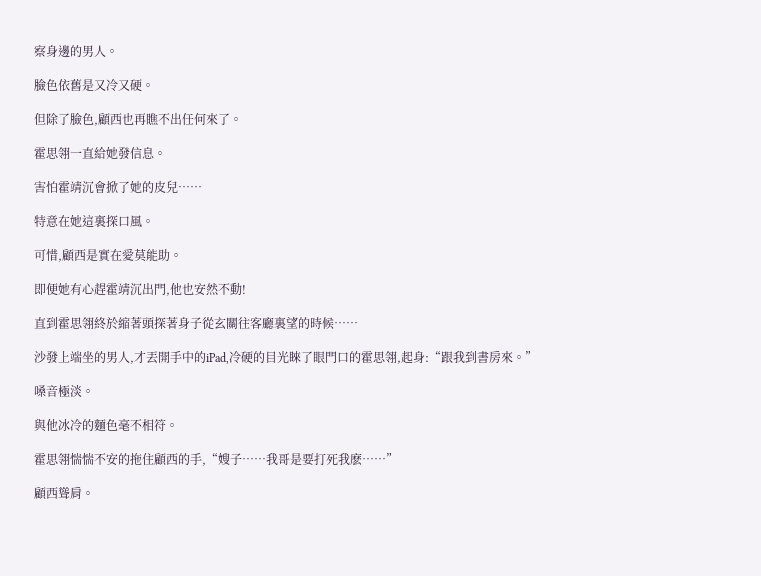察身邊的男人。

臉色依舊是又冷又硬。

但除了臉色,顧西也再瞧不出任何來了。

霍思翎一直給她發信息。

害怕霍靖沉會掀了她的皮兒……

特意在她這裏探口風。

可惜,顧西是實在愛莫能助。

即便她有心趕霍靖沉出門,他也安然不動!

直到霍思翎終於縮著頭探著身子從玄關往客廳裏望的時候……

沙發上端坐的男人,才丟開手中的iPad,冷硬的目光睞了眼門口的霍思翎,起身:“跟我到書房來。”

嗓音極淡。

與他冰冷的麵色毫不相符。

霍思翎惴惴不安的拖住顧西的手,“嫂子……我哥是要打死我麽……”

顧西聳肩。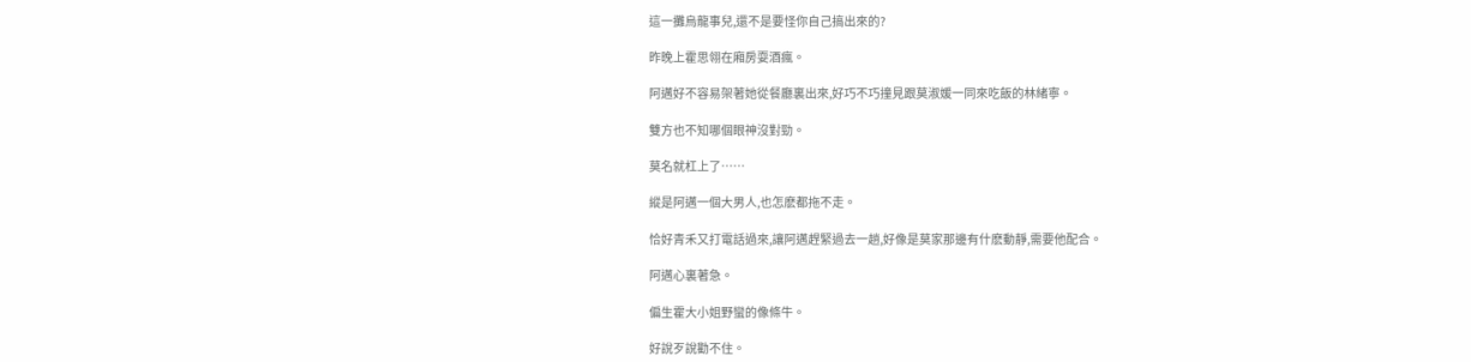這一攤烏龍事兒,還不是要怪你自己搞出來的?

昨晚上霍思翎在廂房耍酒瘋。

阿邁好不容易架著她從餐廳裏出來,好巧不巧撞見跟莫淑媛一同來吃飯的林緒寧。

雙方也不知哪個眼神沒對勁。

莫名就杠上了……

縱是阿邁一個大男人,也怎麽都拖不走。

恰好青禾又打電話過來,讓阿邁趕緊過去一趟,好像是莫家那邊有什麽動靜,需要他配合。

阿邁心裏著急。

偏生霍大小姐野蠻的像條牛。

好說歹說勸不住。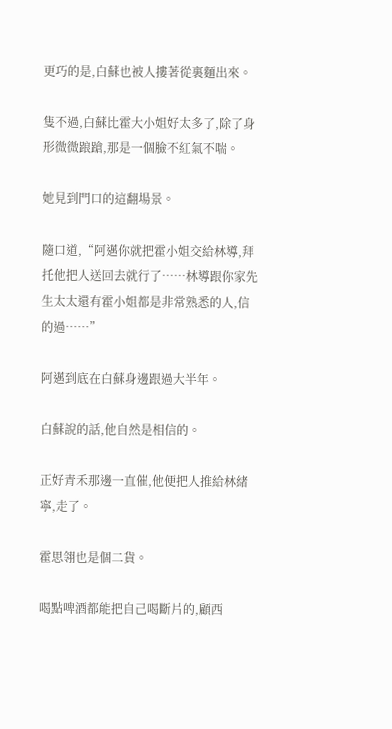更巧的是,白蘇也被人摟著從裏麵出來。

隻不過,白蘇比霍大小姐好太多了,除了身形微微踉蹌,那是一個臉不紅氣不喘。

她見到門口的這翻場景。

隨口道,“阿邁你就把霍小姐交給林導,拜托他把人送回去就行了……林導跟你家先生太太還有霍小姐都是非常熟悉的人,信的過……”

阿邁到底在白蘇身邊跟過大半年。

白蘇說的話,他自然是相信的。

正好青禾那邊一直催,他便把人推給林緒寧,走了。

霍思翎也是個二貨。

喝點啤酒都能把自己喝斷片的,顧西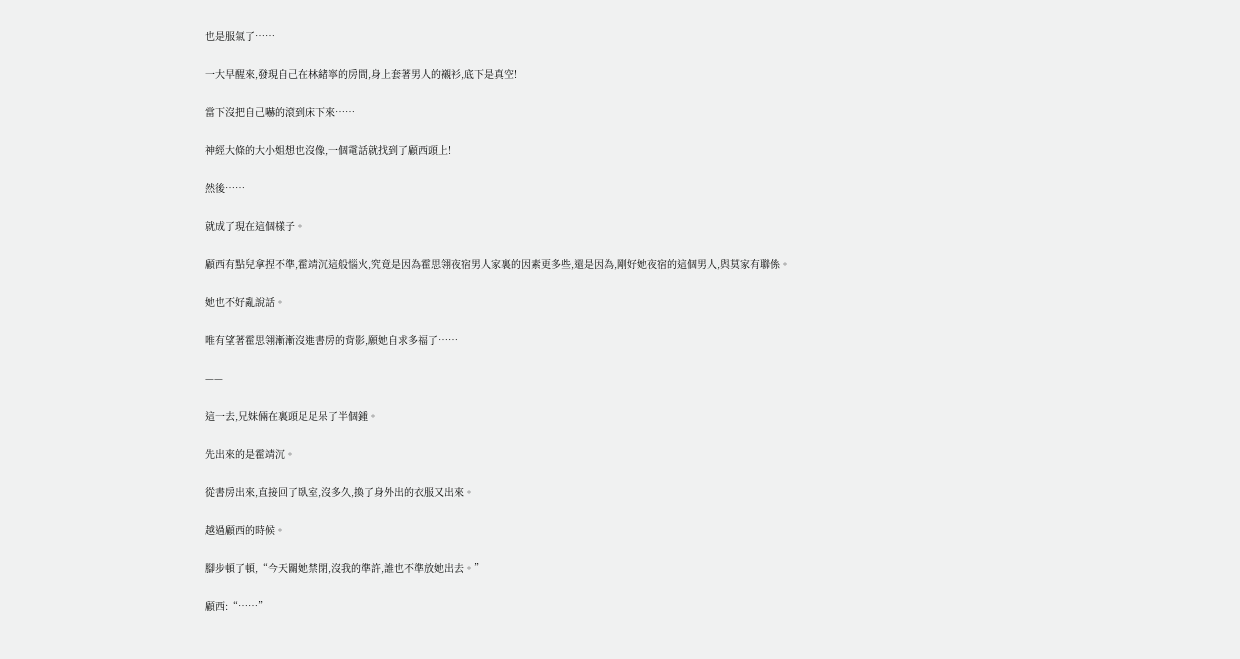也是服氣了……

一大早醒來,發現自己在林緒寧的房間,身上套著男人的襯衫,底下是真空!

當下沒把自己嚇的滾到床下來……

神經大條的大小姐想也沒像,一個電話就找到了顧西頭上!

然後……

就成了現在這個樣子。

顧西有點兒拿捏不準,霍靖沉這般惱火,究竟是因為霍思翎夜宿男人家裏的因素更多些,還是因為,剛好她夜宿的這個男人,與莫家有聯係。

她也不好亂說話。

唯有望著霍思翎漸漸沒進書房的背影,願她自求多福了……

——

這一去,兄妹倆在裏頭足足呆了半個鍾。

先出來的是霍靖沉。

從書房出來,直接回了臥室,沒多久,換了身外出的衣服又出來。

越過顧西的時候。

腳步頓了頓,“今天關她禁閉,沒我的準許,誰也不準放她出去。”

顧西:“……”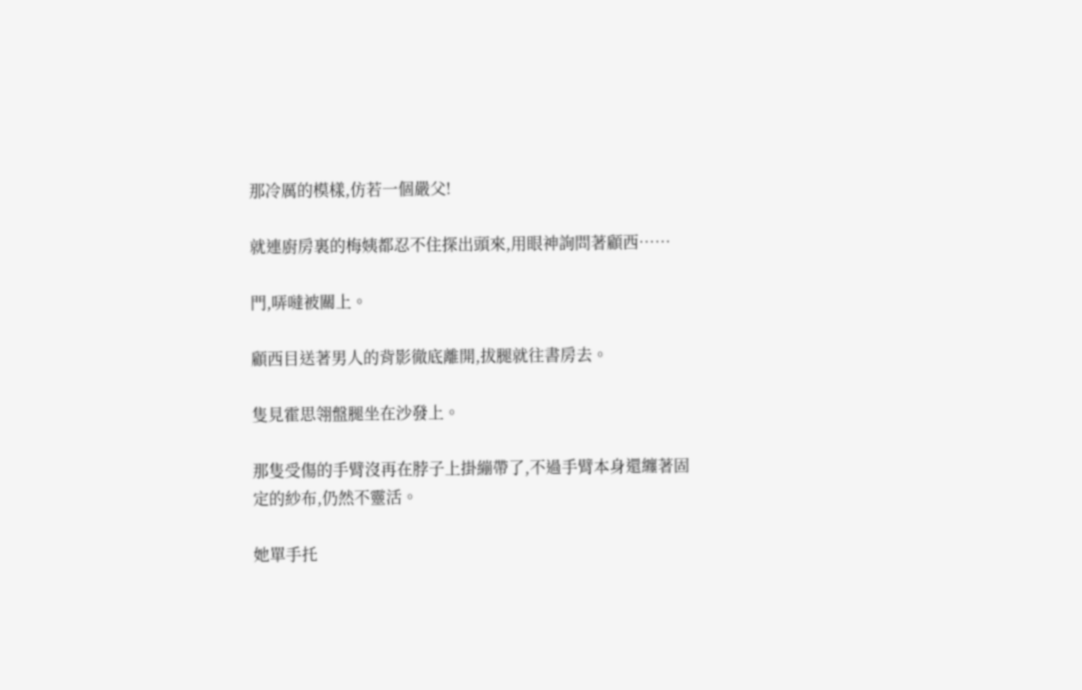那冷厲的模樣,仿若一個嚴父!

就連廚房裏的梅姨都忍不住探出頭來,用眼神詢問著顧西……

門,哢噠被關上。

顧西目送著男人的背影徹底離開,拔腿就往書房去。

隻見霍思翎盤腿坐在沙發上。

那隻受傷的手臂沒再在脖子上掛繃帶了,不過手臂本身還纏著固定的紗布,仍然不靈活。

她單手托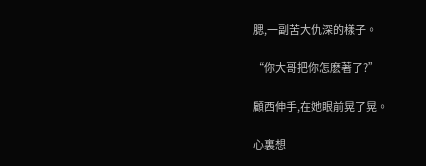腮,一副苦大仇深的樣子。

“你大哥把你怎麽著了?”

顧西伸手,在她眼前晃了晃。

心裏想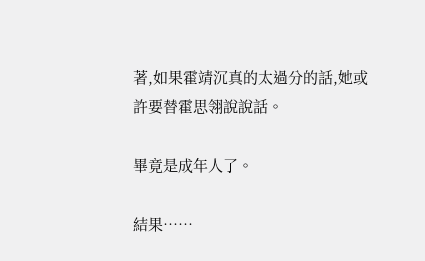著,如果霍靖沉真的太過分的話,她或許要替霍思翎說說話。

畢竟是成年人了。

結果……